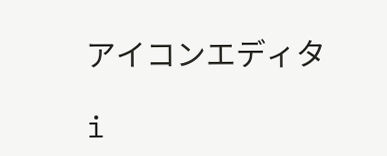アイコンエディタ

i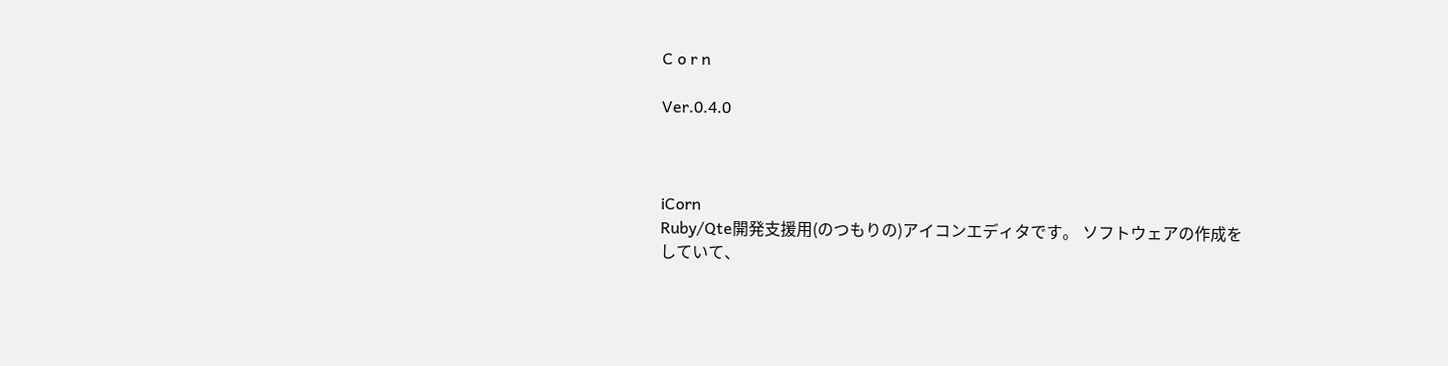C o r n

Ver.0.4.0



iCorn
Ruby/Qte開発支援用(のつもりの)アイコンエディタです。 ソフトウェアの作成をしていて、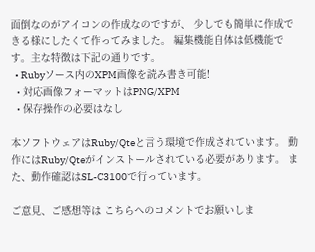面倒なのがアイコンの作成なのですが、 少しでも簡単に作成できる様にしたくて作ってみました。 編集機能自体は低機能です。主な特徴は下記の通りです。
  • Rubyソース内のXPM画像を読み書き可能!
  • 対応画像フォーマットはPNG/XPM
  • 保存操作の必要はなし

本ソフトウェアはRuby/Qteと言う環境で作成されています。 動作にはRuby/Qteがインストールされている必要があります。 また、動作確認はSL-C3100で行っています。

ご意見、ご感想等は こちらへのコメントでお願いしま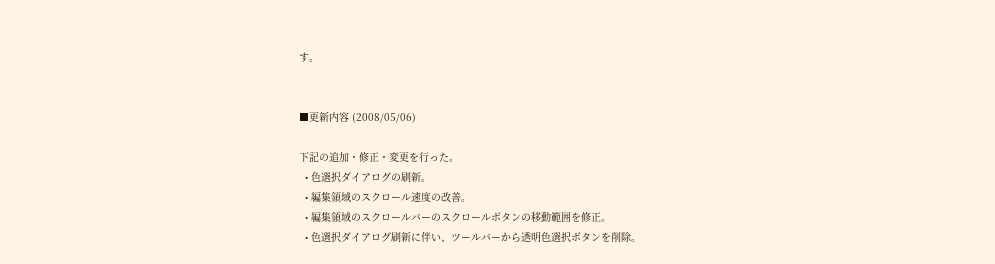す。


■更新内容 (2008/05/06)

下記の追加・修正・変更を行った。
  • 色選択ダイアログの刷新。
  • 編集領域のスクロール速度の改善。
  • 編集領域のスクロールバーのスクロールボタンの移動範囲を修正。
  • 色選択ダイアログ刷新に伴い、ツールバーから透明色選択ボタンを削除。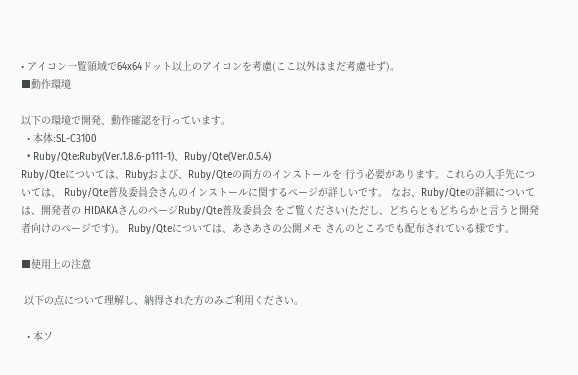• アイコン一覧領域で64x64ドット以上のアイコンを考慮(ここ以外はまだ考慮せず)。
■動作環境

以下の環境で開発、動作確認を行っています。
  • 本体:SL-C3100
  • Ruby/Qte:Ruby(Ver.1.8.6-p111-1)、Ruby/Qte(Ver.0.5.4)
Ruby/Qteについては、Rubyおよび、Ruby/Qteの両方のインストールを 行う必要があります。これらの入手先については、 Ruby/Qte普及委員会さんのインストールに関するページが詳しいです。 なお、Ruby/Qteの詳細については、開発者の HIDAKAさんのページRuby/Qte普及委員会 をご覧ください(ただし、どちらともどちらかと言うと開発者向けのページです)。 Ruby/Qteについては、あさあさの公開メモ さんのところでも配布されている様です。

■使用上の注意

 以下の点について理解し、納得された方のみご利用ください。

  • 本ソ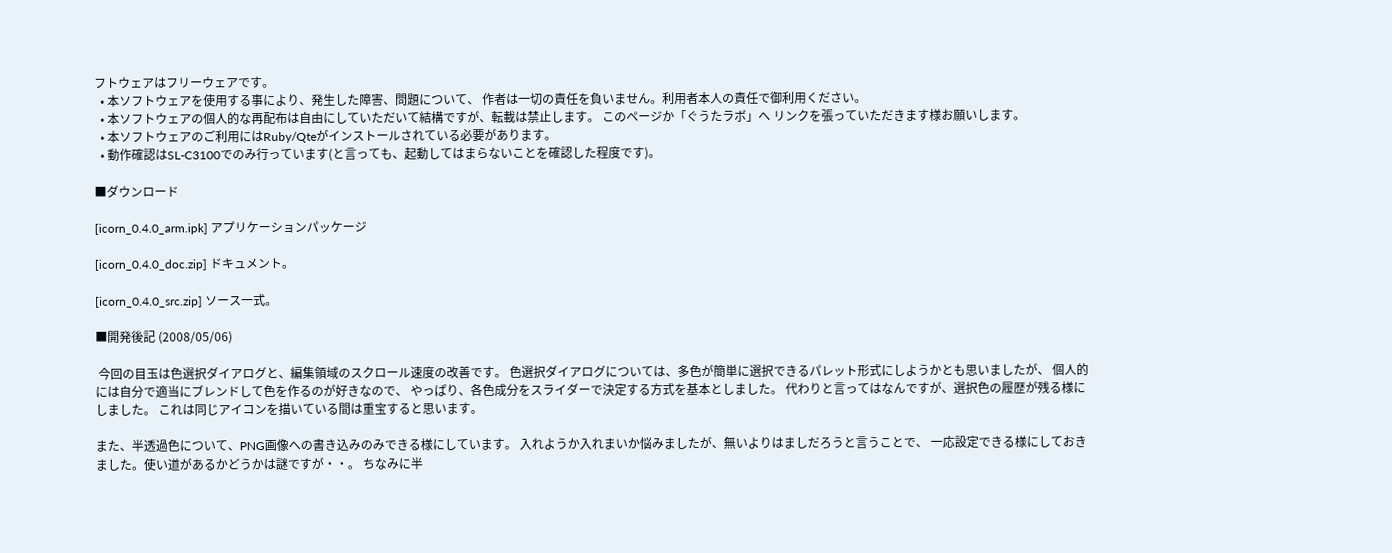フトウェアはフリーウェアです。
  • 本ソフトウェアを使用する事により、発生した障害、問題について、 作者は一切の責任を負いません。利用者本人の責任で御利用ください。
  • 本ソフトウェアの個人的な再配布は自由にしていただいて結構ですが、転載は禁止します。 このページか「ぐうたラボ」へ リンクを張っていただきます様お願いします。
  • 本ソフトウェアのご利用にはRuby/Qteがインストールされている必要があります。
  • 動作確認はSL-C3100でのみ行っています(と言っても、起動してはまらないことを確認した程度です)。

■ダウンロード

[icorn_0.4.0_arm.ipk] アプリケーションパッケージ

[icorn_0.4.0_doc.zip] ドキュメント。

[icorn_0.4.0_src.zip] ソース一式。

■開発後記 (2008/05/06)

 今回の目玉は色選択ダイアログと、編集領域のスクロール速度の改善です。 色選択ダイアログについては、多色が簡単に選択できるパレット形式にしようかとも思いましたが、 個人的には自分で適当にブレンドして色を作るのが好きなので、 やっぱり、各色成分をスライダーで決定する方式を基本としました。 代わりと言ってはなんですが、選択色の履歴が残る様にしました。 これは同じアイコンを描いている間は重宝すると思います。

また、半透過色について、PNG画像への書き込みのみできる様にしています。 入れようか入れまいか悩みましたが、無いよりはましだろうと言うことで、 一応設定できる様にしておきました。使い道があるかどうかは謎ですが・・。 ちなみに半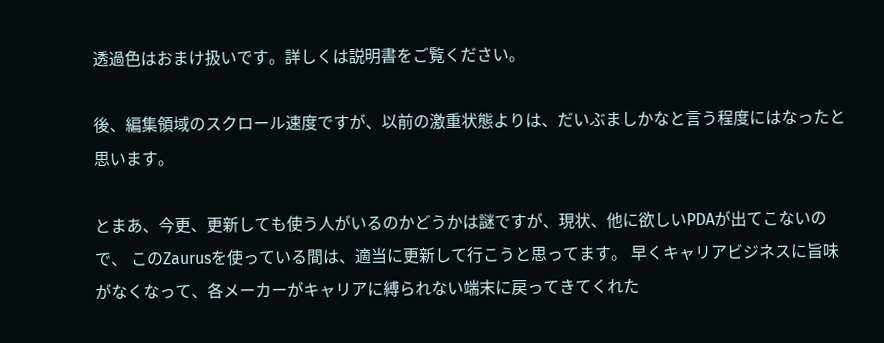透過色はおまけ扱いです。詳しくは説明書をご覧ください。

後、編集領域のスクロール速度ですが、以前の激重状態よりは、だいぶましかなと言う程度にはなったと思います。

とまあ、今更、更新しても使う人がいるのかどうかは謎ですが、現状、他に欲しいPDAが出てこないので、 このZaurusを使っている間は、適当に更新して行こうと思ってます。 早くキャリアビジネスに旨味がなくなって、各メーカーがキャリアに縛られない端末に戻ってきてくれた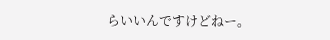らいいんですけどねー。